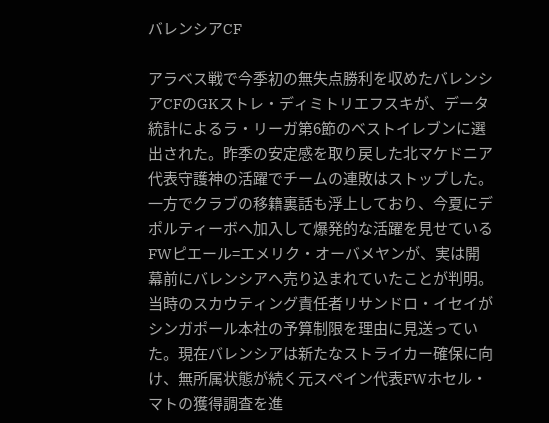バレンシアCF

アラベス戦で今季初の無失点勝利を収めたバレンシアCFのGKストレ・ディミトリエフスキが、データ統計によるラ・リーガ第6節のベストイレブンに選出された。昨季の安定感を取り戻した北マケドニア代表守護神の活躍でチームの連敗はストップした。一方でクラブの移籍裏話も浮上しており、今夏にデポルティーボへ加入して爆発的な活躍を見せているFWピエール=エメリク・オーバメヤンが、実は開幕前にバレンシアへ売り込まれていたことが判明。当時のスカウティング責任者リサンドロ・イセイがシンガポール本社の予算制限を理由に見送っていた。現在バレンシアは新たなストライカー確保に向け、無所属状態が続く元スペイン代表FWホセル・マトの獲得調査を進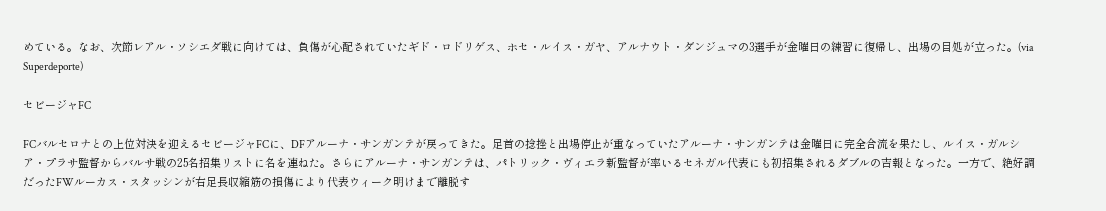めている。なお、次節レアル・ソシエダ戦に向けては、負傷が心配されていたギド・ロドリゲス、ホセ・ルイス・ガヤ、アルナウト・ダンジュマの3選手が金曜日の練習に復帰し、出場の目処が立った。(via Superdeporte)

セビージャFC

FCバルセロナとの上位対決を迎えるセビージャFCに、DFアルーナ・サンガンテが戻ってきた。足首の捻挫と出場停止が重なっていたアルーナ・サンガンテは金曜日に完全合流を果たし、ルイス・ガルシア・プラサ監督からバルサ戦の25名招集リストに名を連ねた。さらにアルーナ・サンガンテは、パトリック・ヴィエラ新監督が率いるセネガル代表にも初招集されるダブルの吉報となった。一方で、絶好調だったFWルーカス・スタッシンが右足長収縮筋の損傷により代表ウィーク明けまで離脱す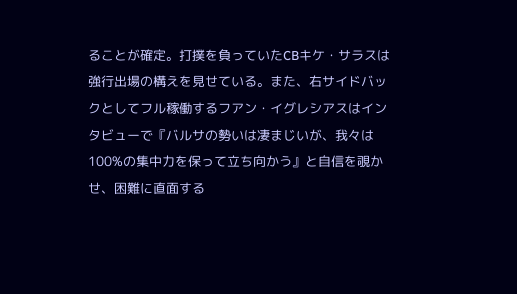ることが確定。打撲を負っていたCBキケ・サラスは強行出場の構えを見せている。また、右サイドバックとしてフル稼働するフアン・イグレシアスはインタビューで『バルサの勢いは凄まじいが、我々は100%の集中力を保って立ち向かう』と自信を覗かせ、困難に直面する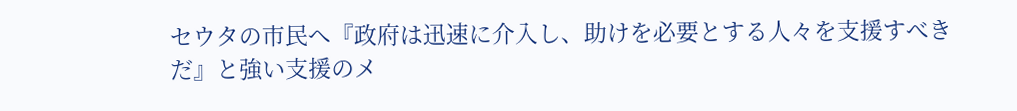セウタの市民へ『政府は迅速に介入し、助けを必要とする人々を支援すべきだ』と強い支援のメ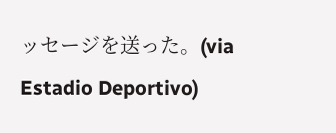ッセージを送った。(via Estadio Deportivo)